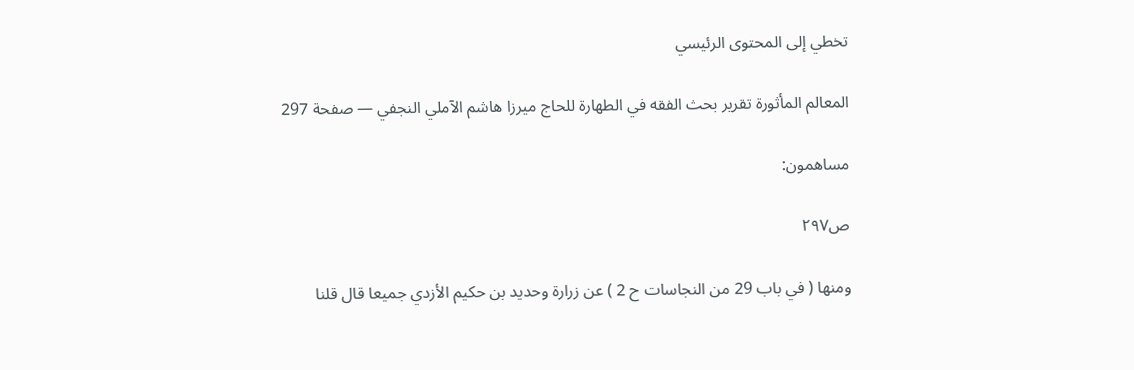تخطي إلى المحتوى الرئيسي

المعالم المأثورة تقرير بحث الفقه في الطهارة للحاج ميرزا هاشم الآملي النجفي — صفحة 297

مساهمون:

ص٢٩٧

ومنها ( في باب 29 من النجاسات ح 2 ) عن زرارة وحديد بن حكيم الأزدي جميعا قال قلنا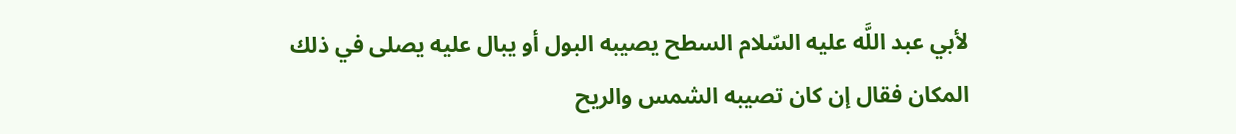لأبي عبد اللَّه عليه السّلام السطح يصيبه البول أو يبال عليه يصلى في ذلك المكان فقال إن كان تصيبه الشمس والريح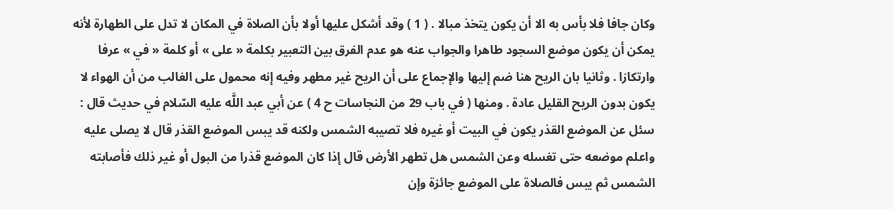وكان جافا فلا بأس به الا أن يكون يتخذ مبالا . ( 1 ) وقد أشكل عليها أولا بأن الصلاة في المكان لا تدل على الطهارة لأنه يمكن أن يكون موضع السجود طاهرا والجواب عنه هو عدم الفرق بين التعبير بكلمة « على » أو كلمة « في » عرفا وارتكازا . وثانيا بان الريح هنا ضم إليها والإجماع على أن الريح غير مطهر وفيه إنه محمول على الغالب من أن الهواء لا يكون بدون الريح القليل عادة . ومنها ( في باب 29 من النجاسات ح 4 ) عن أبي عبد اللَّه عليه السّلام في حديث قال : سئل عن الموضع القذر يكون في البيت أو غيره فلا تصيبه الشمس ولكنه قد يبس الموضع القذر قال لا يصلى عليه واعلم موضعه حتى تغسله وعن الشمس هل تطهر الأرض قال إذا كان الموضع قذرا من البول أو غير ذلك فأصابته الشمس ثم يبس فالصلاة على الموضع جائزة وإن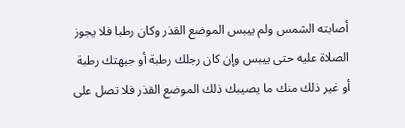أصابته الشمس ولم ييبس الموضع القذر وكان رطبا فلا يجوز الصلاة عليه حتى ييبس وإن كان رجلك رطبة أو جبهتك رطبة أو غير ذلك منك ما يصيبك ذلك الموضع القذر فلا تصل على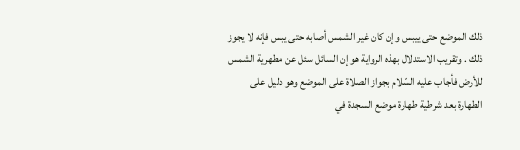ذلك الموضع حتى ييبس وإن كان غير الشمس أصابه حتى يبس فإنه لا يجوز ذلك . وتقريب الاستدلال بهذه الرواية هو إن السائل سئل عن مطهرية الشمس للأرض فأجاب عليه السّلام بجواز الصلاة على الموضع وهو دليل على الطهارة بعد شرطية طهارة موضع السجدة في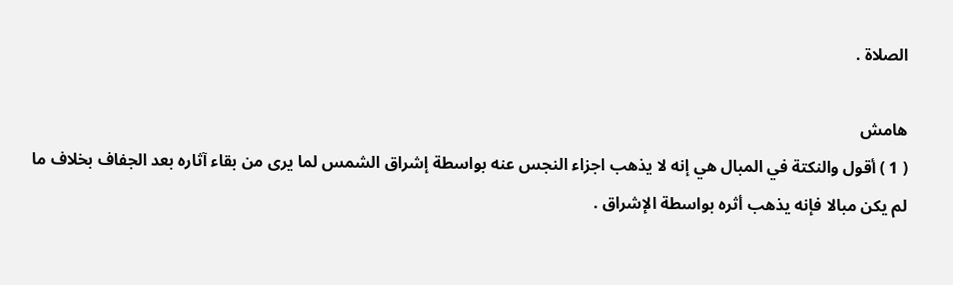الصلاة .

هامش
( 1 ) أقول والنكتة في المبال هي إنه لا يذهب اجزاء النجس عنه بواسطة إشراق الشمس لما يرى من بقاء آثاره بعد الجفاف بخلاف ما لم يكن مبالا فإنه يذهب أثره بواسطة الإشراق .